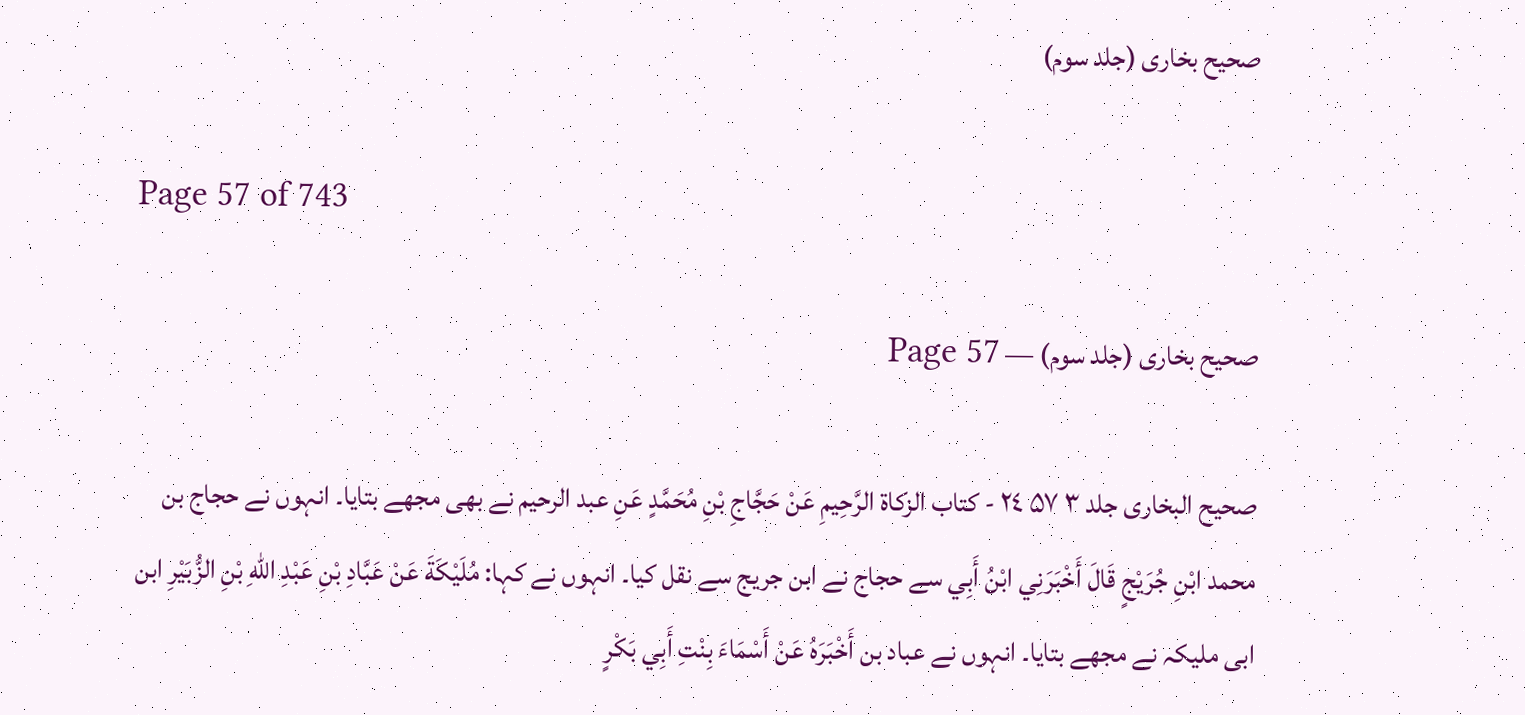صحیح بخاری (جلد سوم)

Page 57 of 743

صحیح بخاری (جلد سوم) — Page 57

صحيح البخاری جلد ۳ ۵۷ ٢٤ - كتاب الزكاة الرَّحِيمِ عَنْ حَجَّاجِ بْنِ مُحَمَّدٍ عَنِ عبد الرحیم نے بھی مجھے بتایا۔ انہوں نے حجاج بن محمد ابْنِ جُرَيْجٍ قَالَ أَخْبَرَنِي ابْنُ أَبِي سے حجاج نے ابن جریج سے نقل کیا۔ انہوں نے کہا: مُلَيْكَةَ عَنْ عَبَّادِ بْنِ عَبْدِ اللهِ بْنِ الزُّبَيْرِ ابن ابی ملیکہ نے مجھے بتایا۔ انہوں نے عباد بن أَخْبَرَهُ عَنْ أَسْمَاءَ بِنْتِ أَبِي بَكْرٍ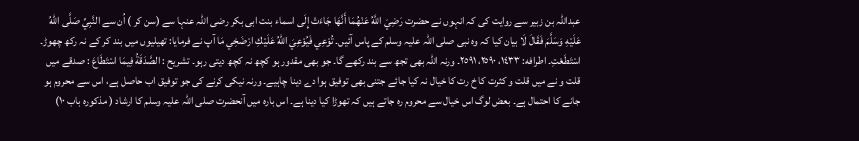عبداللہ بن زبیر سے روایت کی کہ انہوں نے حضرت رَضِيَ اللَّهُ عَنْهُمَا أَنَّهَا جَاءَتْ إِلَى اسماء بنت ابی بکر رضی اللہ عنہا سے (سن کر ) اُن سے النَّبِيِّ صَلَّى اللهُ عَلَيْهِ وَسَلَّمَ فَقَالَ لَا بیان کیا کہ وہ نبی صلی اللہ علیہ وسلم کے پاس آئیں۔ تُوْعِي فَيُوْعِيَ اللهُ عَلَيْكِ ارْضَخِي مَا آپ نے فرمایا: تھیلیوں میں بند کر کے نہ رکھ چھوڑ۔ اسْتَطَعْتِ۔ اطرافه: ١٤٣٣، ٢٥٩٠، ٢٥٩١۔ ورنہ اللہ بھی تجھ سے بند رکھے گا۔ جو بھی مقدور ہو کچھ نہ کچھ دیتی رہو۔ تشریح : الصَّدَقَةُ فِيمَا اسْتَطَاعَ : صدقے میں قلت و نے میں قلت و کثرت کا خ رت کا خیال نہ کیا جائے جتنی بھی توفیق ہوا دے دینا چاہیے۔ ورنہ نیکی کرنے کی جو توفیق اب حاصل ہے، اس سے محروم ہو جانے کا احتمال ہے۔ بعض لوگ اس خیال سے محروم رہ جاتے ہیں کہ تھوڑا کیا دینا ہے۔ اس بارہ میں آنحضرت صلی اللہ علیہ وسلم کا ارشاد ( مذکورہ باب ۱۰)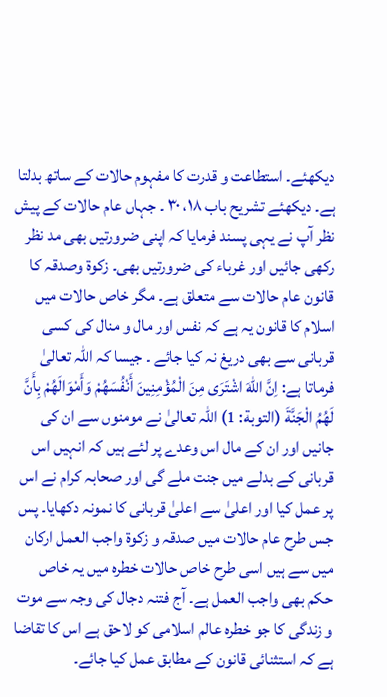دیکھئے۔ استطاعت و قدرت کا مفہوم حالات کے ساتھ بدلتا ہے۔ دیکھئے تشریح باب ۱۸، ۳۰ ۔ جہاں عام حالات کے پیش نظر آپ نے یہی پسند فرمایا کہ اپنی ضرورتیں بھی مد نظر رکھی جائیں اور غرباء کی ضرورتیں بھی۔ زکوۃ وصدقہ کا قانون عام حالات سے متعلق ہے۔ مگر خاص حالات میں اسلام کا قانون یہ ہے کہ نفس اور مال و منال کی کسی قربانی سے بھی دریغ نہ کیا جائے ۔ جیسا کہ اللہ تعالیٰ فرماتا ہے: اِنَّ اللهَ اشْتَرَى مِنَ الْمُؤْمِنِينَ أَنْفُسَهُمْ وَأَمْوَالَهُمْ بِأَنَّ لَهُمُ الْجَنَّةَ (التوبة: 1) اللہ تعالیٰ نے مومنوں سے ان کی جانیں اور ان کے مال اس وعدے پر لئے ہیں کہ انہیں اس قربانی کے بدلے میں جنت ملے گی اور صحابہ کرام نے اس پر عمل کیا اور اعلیٰ سے اعلیٰ قربانی کا نمونہ دکھایا۔ پس جس طرح عام حالات میں صدقہ و زکوۃ واجب العمل ارکان میں سے ہیں اسی طرح خاص حالات خطرہ میں یہ خاص حکم بھی واجب العمل ہے۔ آج فتنہ دجال کی وجہ سے موت و زندگی کا جو خطرہ عالم اسلامی کو لاحق ہے اس کا تقاضا ہے کہ استثنائی قانون کے مطابق عمل کیا جائے۔